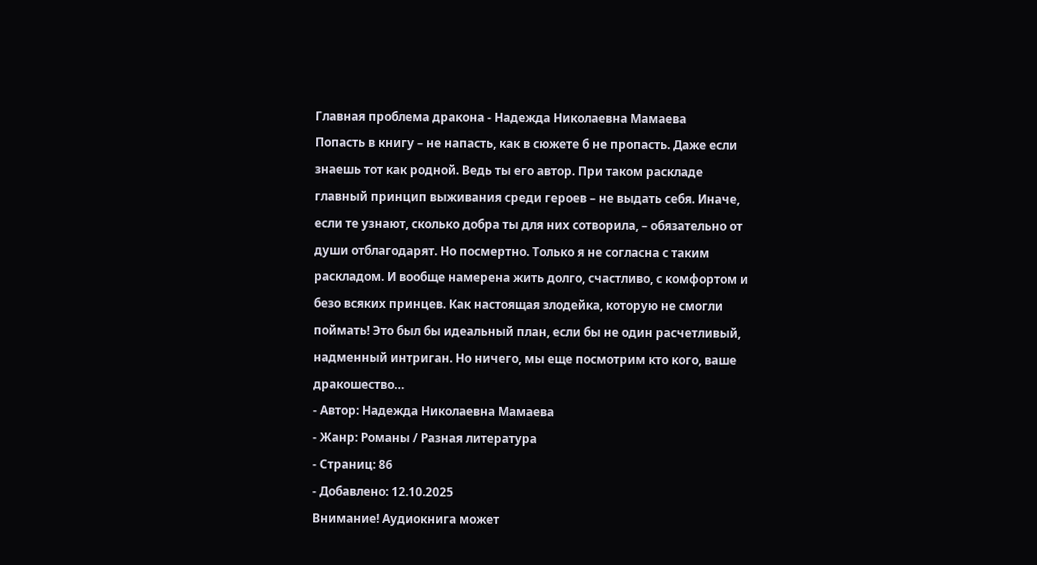Главная проблема дракона - Надежда Николаевна Мамаева
Попасть в книгу – не напасть, как в сюжете б не пропасть. Даже если знаешь тот как родной. Ведь ты его автор. При таком раскладе главный принцип выживания среди героев – не выдать себя. Иначе, если те узнают, сколько добра ты для них сотворила, – обязательно от души отблагодарят. Но посмертно. Только я не согласна с таким раскладом. И вообще намерена жить долго, счастливо, с комфортом и безо всяких принцев. Как настоящая злодейка, которую не смогли поймать! Это был бы идеальный план, если бы не один расчетливый, надменный интриган. Но ничего, мы еще посмотрим кто кого, ваше дракошество…
- Автор: Надежда Николаевна Мамаева
- Жанр: Романы / Разная литература
- Страниц: 86
- Добавлено: 12.10.2025
Внимание! Аудиокнига может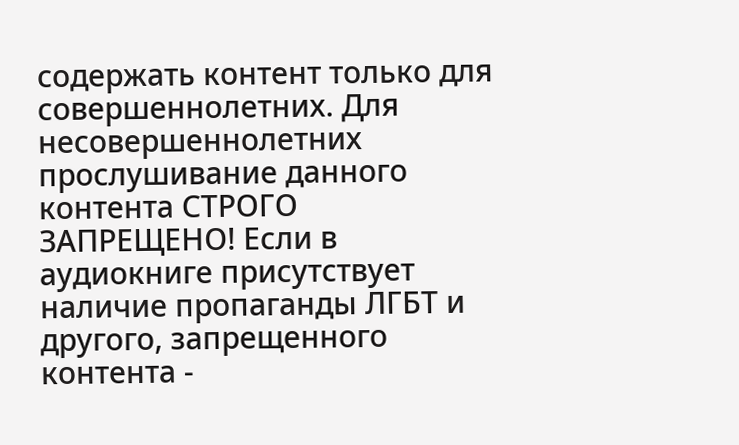содержать контент только для совершеннолетних. Для несовершеннолетних прослушивание данного контента СТРОГО ЗАПРЕЩЕНО! Если в аудиокниге присутствует наличие пропаганды ЛГБТ и другого, запрещенного контента -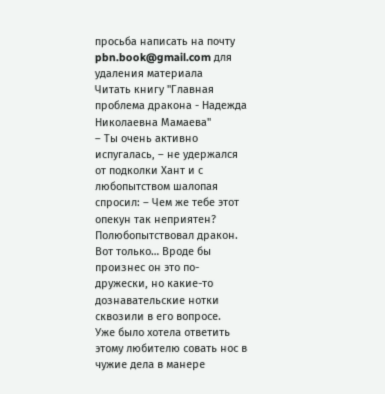просьба написать на почту pbn.book@gmail.com для удаления материала
Читать книгу "Главная проблема дракона - Надежда Николаевна Мамаева"
– Ты очень активно испугалась, – не удержался от подколки Хант и с любопытством шалопая спросил: – Чем же тебе этот опекун так неприятен?
Полюбопытствовал дракон. Вот только… Вроде бы произнес он это по-дружески, но какие-то дознавательские нотки сквозили в его вопросе.
Уже было хотела ответить этому любителю совать нос в чужие дела в манере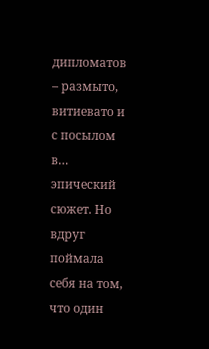дипломатов – размыто, витиевато и с посылом в… эпический сюжет. Но вдруг поймала себя на том, что один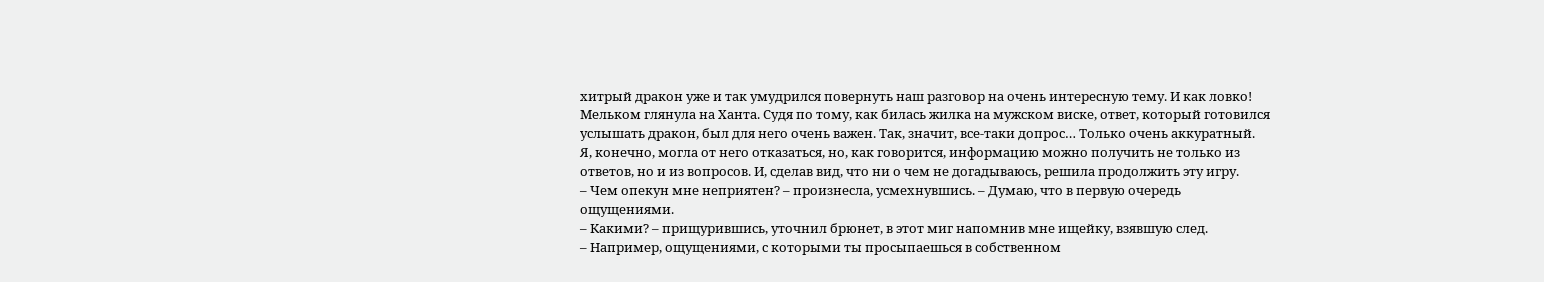хитрый дракон уже и так умудрился повернуть наш разговор на очень интересную тему. И как ловко!
Мельком глянула на Ханта. Судя по тому, как билась жилка на мужском виске, ответ, который готовился услышать дракон, был для него очень важен. Так, значит, все-таки допрос… Только очень аккуратный.
Я, конечно, могла от него отказаться, но, как говорится, информацию можно получить не только из ответов, но и из вопросов. И, сделав вид, что ни о чем не догадываюсь, решила продолжить эту игру.
– Чем опекун мне неприятен? – произнесла, усмехнувшись. – Думаю, что в первую очередь ощущениями.
– Какими? – прищурившись, уточнил брюнет, в этот миг напомнив мне ищейку, взявшую след.
– Например, ощущениями, с которыми ты просыпаешься в собственном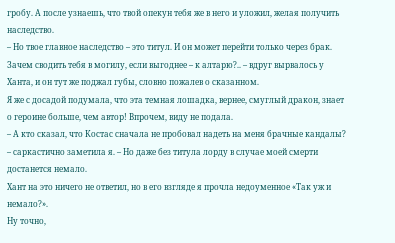гробу. А после узнаешь, что твой опекун тебя же в него и уложил, желая получить наследство.
– Но твое главное наследство – это титул. И он может перейти только через брак. Зачем сводить тебя в могилу, если выгоднее – к алтарю?.. – вдруг вырвалось у Ханта, и он тут же поджал губы, словно пожалев о сказанном.
Я же с досадой подумала, что эта темная лошадка, вернее, смуглый дракон, знает о героине больше, чем автор! Впрочем, виду не подала.
– А кто сказал, что Костас сначала не пробовал надеть на меня брачные кандалы? – саркастично заметила я. – Но даже без титула лорду в случае моей смерти достанется немало.
Хант на это ничего не ответил, но в его взгляде я прочла недоуменное «Так уж и немало?».
Ну точно,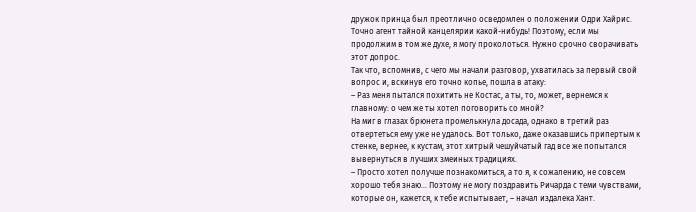дружок принца был преотлично осведомлен о положении Одри Хайрис. Точно агент тайной канцелярии какой-нибудь! Поэтому, если мы продолжим в том же духе, я могу проколоться. Нужно срочно сворачивать этот допрос.
Так что, вспомнив, с чего мы начали разговор, ухватилась за первый свой вопрос и, вскинув его точно копье, пошла в атаку:
– Раз меня пытался похитить не Костас, а ты, то, может, вернемся к главному: о чем же ты хотел поговорить со мной?
На миг в глазах брюнета промелькнула досада, однако в третий раз отвертеться ему уже не удалось. Вот только, даже оказавшись припертым к стенке, вернее, к кустам, этот хитрый чешуйчатый гад все же попытался вывернуться в лучших змеиных традициях.
– Просто хотел получше познакомиться, а то я, к сожалению, не совсем хорошо тебя знаю… Поэтому не могу поздравить Ричарда с теми чувствами, которые он, кажется, к тебе испытывает, – начал издалека Хант.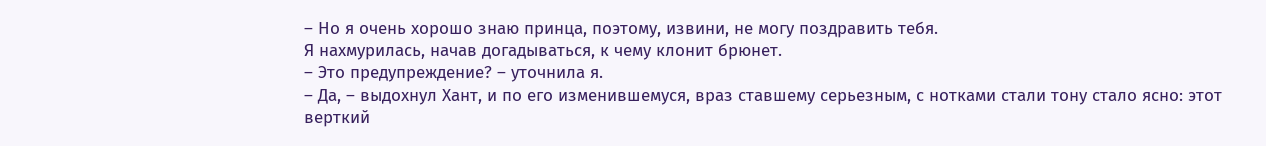– Но я очень хорошо знаю принца, поэтому, извини, не могу поздравить тебя.
Я нахмурилась, начав догадываться, к чему клонит брюнет.
– Это предупреждение? – уточнила я.
– Да, – выдохнул Хант, и по его изменившемуся, враз ставшему серьезным, с нотками стали тону стало ясно: этот верткий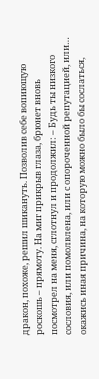дракон, похоже, решил шикануть. Позволив себе вопиющую роскошь – прямоту. На миг прикрыв глаза, брюнет вновь посмотрел на меня, сглотнул и продолжил: – Будь ты низкого сословия, или помолвлена, или с опороченной репутацией, или… окажись иная причина, на которую можно было бы сослаться,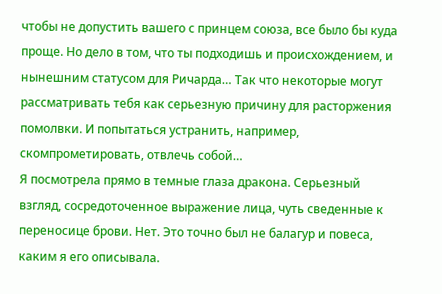чтобы не допустить вашего с принцем союза, все было бы куда проще. Но дело в том, что ты подходишь и происхождением, и нынешним статусом для Ричарда… Так что некоторые могут рассматривать тебя как серьезную причину для расторжения помолвки. И попытаться устранить, например, скомпрометировать, отвлечь собой…
Я посмотрела прямо в темные глаза дракона. Серьезный взгляд, сосредоточенное выражение лица, чуть сведенные к переносице брови. Нет. Это точно был не балагур и повеса, каким я его описывала.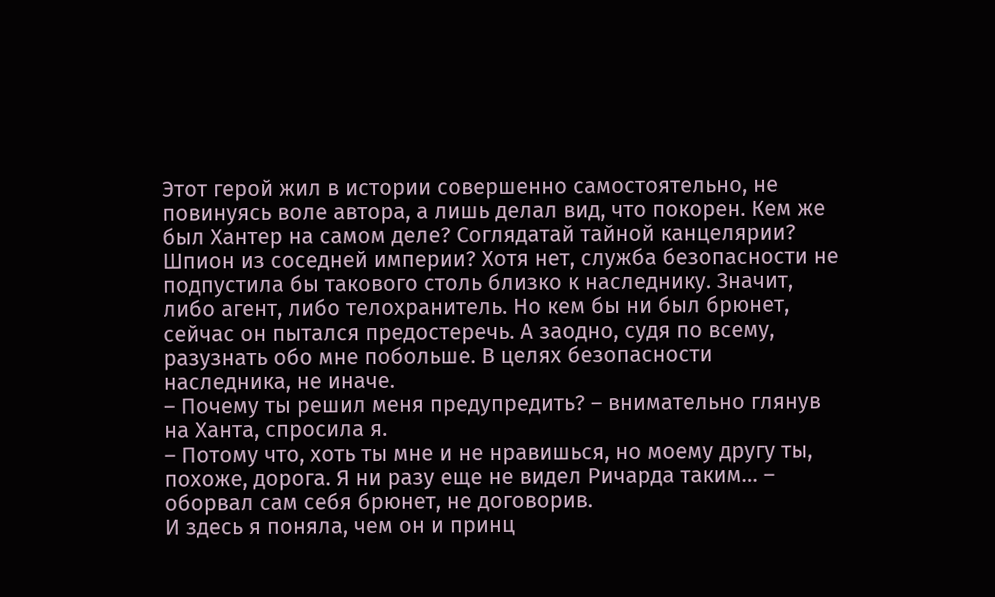Этот герой жил в истории совершенно самостоятельно, не повинуясь воле автора, а лишь делал вид, что покорен. Кем же был Хантер на самом деле? Соглядатай тайной канцелярии? Шпион из соседней империи? Хотя нет, служба безопасности не подпустила бы такового столь близко к наследнику. Значит, либо агент, либо телохранитель. Но кем бы ни был брюнет, сейчас он пытался предостеречь. А заодно, судя по всему, разузнать обо мне побольше. В целях безопасности наследника, не иначе.
– Почему ты решил меня предупредить? – внимательно глянув на Ханта, спросила я.
– Потому что, хоть ты мне и не нравишься, но моему другу ты, похоже, дорога. Я ни разу еще не видел Ричарда таким… – оборвал сам себя брюнет, не договорив.
И здесь я поняла, чем он и принц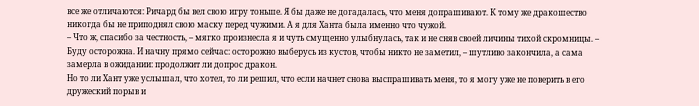все же отличаются: Ричард бы вел свою игру тоньше. Я бы даже не догадалась, что меня допрашивают. К тому же дракошество никогда бы не приподнял свою маску перед чужими. А я для Ханта была именно что чужой.
– Что ж, спасибо за честность, – мягко произнесла я и чуть смущенно улыбнулась, так и не сняв своей личины тихой скромницы. – Буду осторожна. И начну прямо сейчас: осторожно выберусь из кустов, чтобы никто не заметил, – шутливо закончила, а сама замерла в ожидании: продолжит ли допрос дракон.
Но то ли Хант уже услышал, что хотел, то ли решил, что если начнет снова выспрашивать меня, то я могу уже не поверить в его дружеский порыв и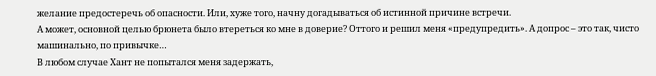желание предостеречь об опасности. Или, хуже того, начну догадываться об истинной причине встречи.
А может, основной целью брюнета было втереться ко мне в доверие? Оттого и решил меня «предупредить». А допрос – это так, чисто машинально, по привычке…
В любом случае Хант не попытался меня задержать,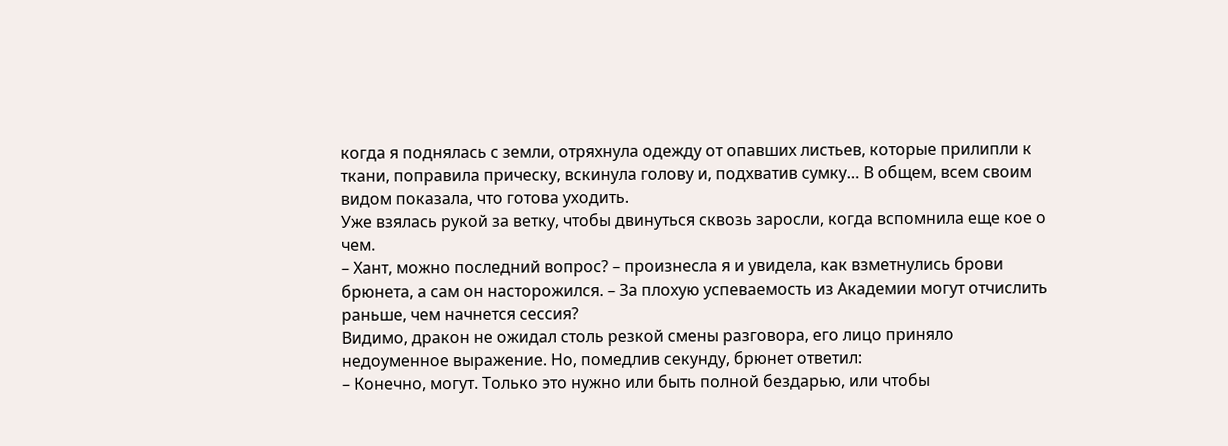когда я поднялась с земли, отряхнула одежду от опавших листьев, которые прилипли к ткани, поправила прическу, вскинула голову и, подхватив сумку… В общем, всем своим видом показала, что готова уходить.
Уже взялась рукой за ветку, чтобы двинуться сквозь заросли, когда вспомнила еще кое о чем.
– Хант, можно последний вопрос? – произнесла я и увидела, как взметнулись брови брюнета, а сам он насторожился. – За плохую успеваемость из Академии могут отчислить раньше, чем начнется сессия?
Видимо, дракон не ожидал столь резкой смены разговора, его лицо приняло недоуменное выражение. Но, помедлив секунду, брюнет ответил:
– Конечно, могут. Только это нужно или быть полной бездарью, или чтобы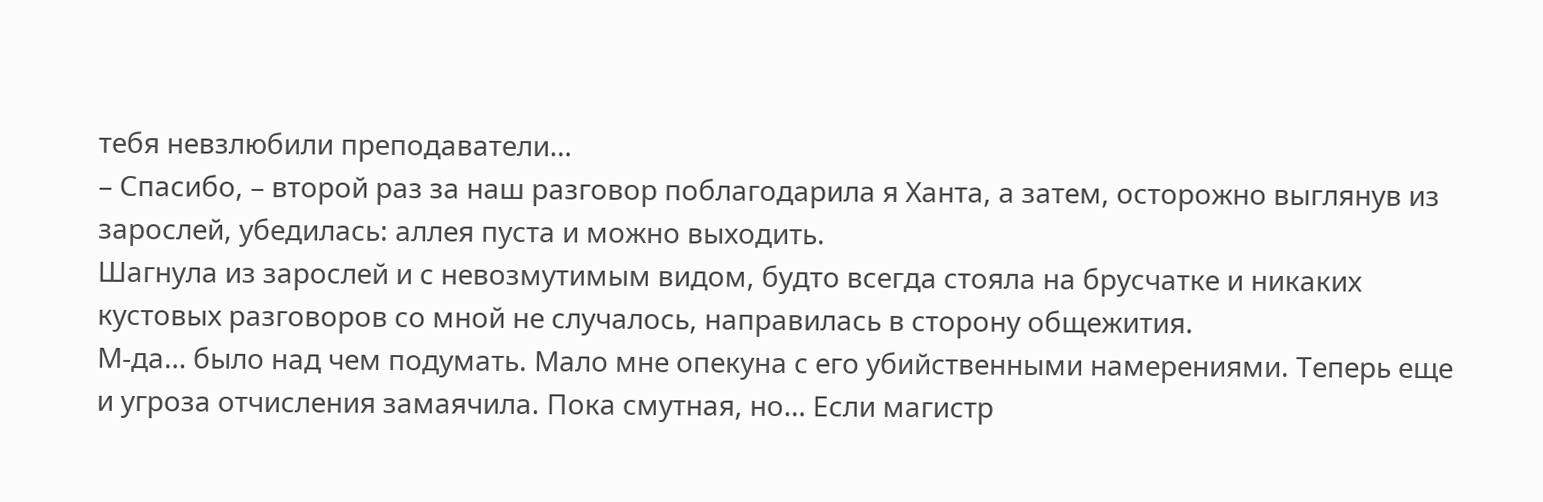тебя невзлюбили преподаватели…
– Спасибо, – второй раз за наш разговор поблагодарила я Ханта, а затем, осторожно выглянув из зарослей, убедилась: аллея пуста и можно выходить.
Шагнула из зарослей и с невозмутимым видом, будто всегда стояла на брусчатке и никаких кустовых разговоров со мной не случалось, направилась в сторону общежития.
М-да… было над чем подумать. Мало мне опекуна с его убийственными намерениями. Теперь еще и угроза отчисления замаячила. Пока смутная, но… Если магистр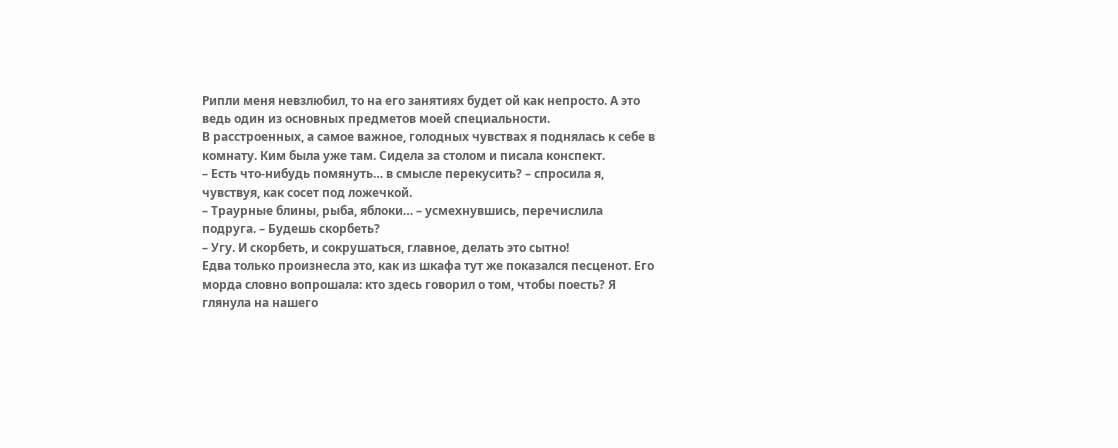Рипли меня невзлюбил, то на его занятиях будет ой как непросто. А это ведь один из основных предметов моей специальности.
В расстроенных, а самое важное, голодных чувствах я поднялась к себе в комнату. Ким была уже там. Сидела за столом и писала конспект.
– Есть что-нибудь помянуть… в смысле перекусить? – спросила я, чувствуя, как сосет под ложечкой.
– Траурные блины, рыба, яблоки… – усмехнувшись, перечислила подруга. – Будешь скорбеть?
– Угу. И скорбеть, и сокрушаться, главное, делать это сытно!
Едва только произнесла это, как из шкафа тут же показался песценот. Его морда словно вопрошала: кто здесь говорил о том, чтобы поесть? Я глянула на нашего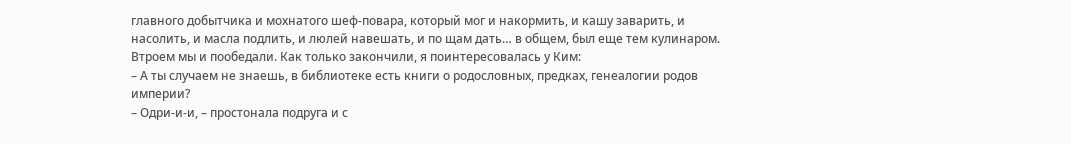главного добытчика и мохнатого шеф-повара, который мог и накормить, и кашу заварить, и насолить, и масла подлить, и люлей навешать, и по щам дать… в общем, был еще тем кулинаром.
Втроем мы и пообедали. Как только закончили, я поинтересовалась у Ким:
– А ты случаем не знаешь, в библиотеке есть книги о родословных, предках, генеалогии родов империи?
– Одри-и-и, – простонала подруга и с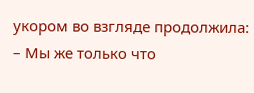укором во взгляде продолжила: – Мы же только что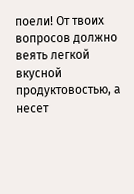поели! От твоих вопросов должно веять легкой вкусной продуктовостью, а несет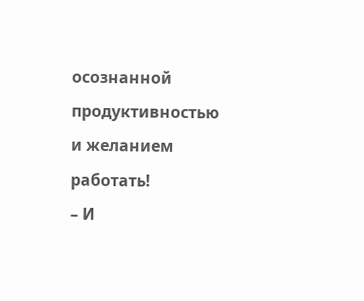осознанной продуктивностью и желанием работать!
– И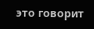это говорит